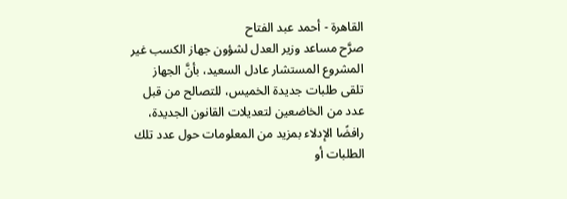القاهرة - أحمد عبد الفتاح
صرَّح مساعد وزير العدل لشؤون جهاز الكسب غير المشروع المستشار عادل السعيد، بأنَّ الجهاز تلقى طلبات جديدة الخميس، للتصالح من قبل عدد من الخاضعين لتعديلات القانون الجديدة، رافضًا الإدلاء بمزيد من المعلومات حول عدد تلك الطلبات أو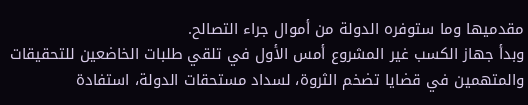مقدميها وما ستوفره الدولة من أموال جراء التصالح.
وبدأ جهاز الكسب غير المشروع أمس الأول في تلقي طلبات الخاضعين للتحقيقات والمتهمين في قضايا تضخم الثروة، لسداد مستحقات الدولة، استفادة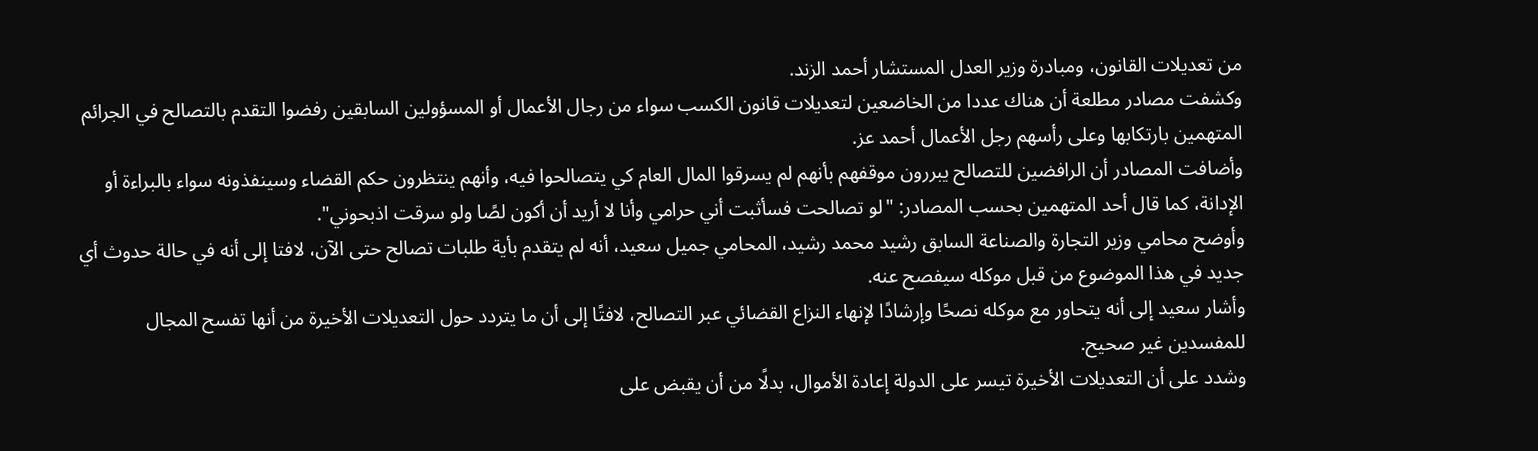من تعديلات القانون، ومبادرة وزير العدل المستشار أحمد الزند.
وكشفت مصادر مطلعة أن هناك عددا من الخاضعين لتعديلات قانون الكسب سواء من رجال الأعمال أو المسؤولين السابقين رفضوا التقدم بالتصالح في الجرائم المتهمين بارتكابها وعلى رأسهم رجل الأعمال أحمد عز.
وأضافت المصادر أن الرافضين للتصالح يبررون موقفهم بأنهم لم يسرقوا المال العام كي يتصالحوا فيه، وأنهم ينتظرون حكم القضاء وسينفذونه سواء بالبراءة أو الإدانة، كما قال أحد المتهمين بحسب المصادر: "لو تصالحت فسأثبت أني حرامي وأنا لا أريد أن أكون لصًا ولو سرقت اذبحوني".
وأوضح محامي وزير التجارة والصناعة السابق رشيد محمد رشيد، المحامي جميل سعيد، أنه لم يتقدم بأية طلبات تصالح حتى الآن، لافتا إلى أنه في حالة حدوث أي جديد في هذا الموضوع من قبل موكله سيفصح عنه.
وأشار سعيد إلى أنه يتحاور مع موكله نصحًا وإرشادًا لإنهاء النزاع القضائي عبر التصالح، لافتًا إلى أن ما يتردد حول التعديلات الأخيرة من أنها تفسح المجال للمفسدين غير صحيح.
وشدد على أن التعديلات الأخيرة تيسر على الدولة إعادة الأموال، بدلًا من أن يقبض على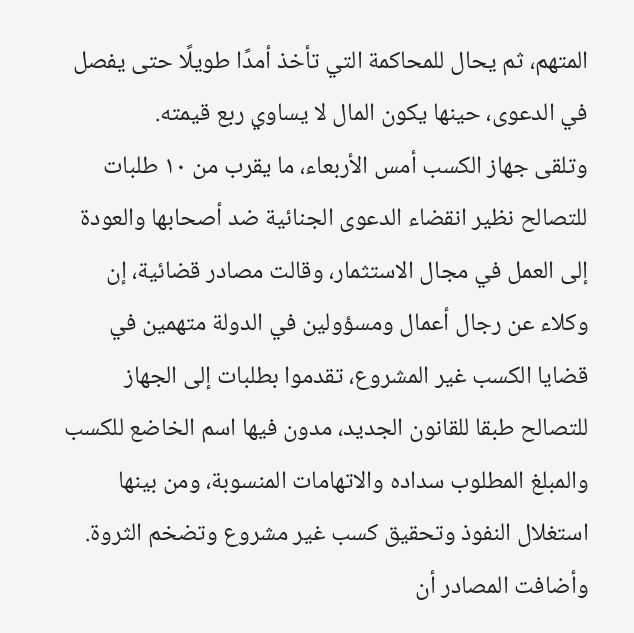المتهم، ثم يحال للمحاكمة التي تأخذ أمدًا طويلًا حتى يفصل في الدعوى، حينها يكون المال لا يساوي ربع قيمته.
وتلقى جهاز الكسب أمس الأربعاء، ما يقرب من ١٠ طلبات للتصالح نظير انقضاء الدعوى الجنائية ضد أصحابها والعودة إلى العمل في مجال الاستثمار، وقالت مصادر قضائية، إن وكلاء عن رجال أعمال ومسؤولين في الدولة متهمين في قضايا الكسب غير المشروع، تقدموا بطلبات إلى الجهاز للتصالح طبقا للقانون الجديد، مدون فيها اسم الخاضع للكسب والمبلغ المطلوب سداده والاتهامات المنسوبة، ومن بينها استغلال النفوذ وتحقيق كسب غير مشروع وتضخم الثروة.
وأضافت المصادر أن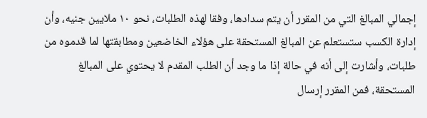إجمالي المبالغ التي من المقرر أن يتم سدادها، وفقا لهذه الطلبات، نحو ١٠ ملايين جنيه، وأن إدارة الكسب ستستعلم عن المبالغ المستحقة على هؤلاء الخاضعين ومطابقتها لما قدموه من طلبات، وأشارت إلى أنه في حالة إذا ما وجد أن الطلب المقدم لا يحتوي على المبالغ المستحقة، فمن المقرر إرسال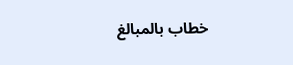خطاب بالمبالغ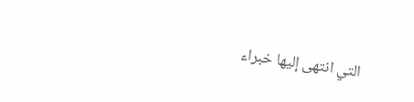التي انتهى إليها خبراء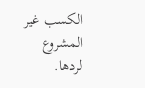الكسب غير المشروع لردها.